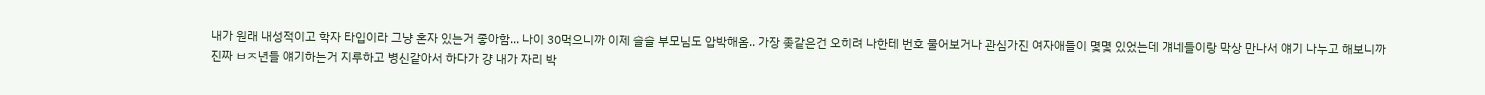내가 원래 내성적이고 학자 타입이라 그냥 혼자 있는거 좋아함... 나이 30먹으니까 이제 슬슬 부모님도 압박해옴.. 가장 좆같은건 오히려 나한테 번호 물어보거나 관심가진 여자애들이 몇몇 있었는데 걔네들이랑 막상 만나서 얘기 나누고 해보니까 진짜 ㅂㅈ년들 얘기하는거 지루하고 병신같아서 하다가 걍 내가 자리 박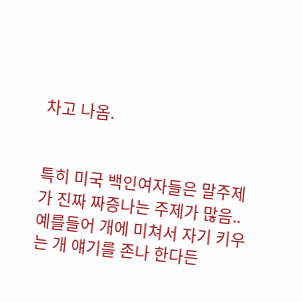차고 나옴.


특히 미국 백인여자들은 말주제가 진짜 짜증나는 주제가 많음.. 예를들어 개에 미쳐서 자기 키우는 개 얘기를 존나 한다든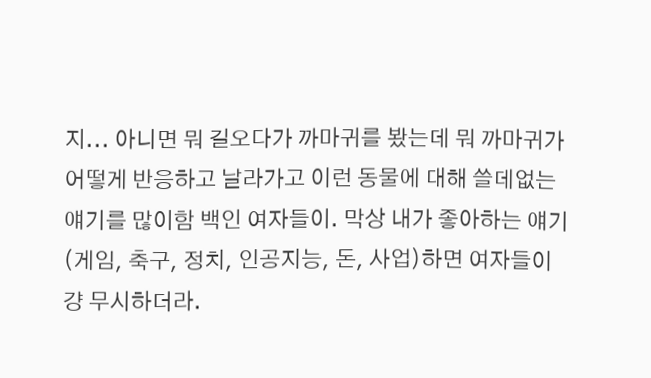지... 아니면 뭐 길오다가 까마귀를 봤는데 뭐 까마귀가 어떻게 반응하고 날라가고 이런 동물에 대해 쓸데없는 얘기를 많이함 백인 여자들이. 막상 내가 좋아하는 얘기(게임, 축구, 정치, 인공지능, 돈, 사업)하면 여자들이 걍 무시하더라.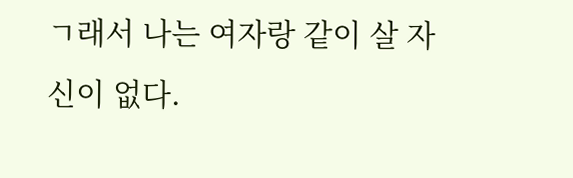ㄱ래서 나는 여자랑 같이 살 자신이 없다.